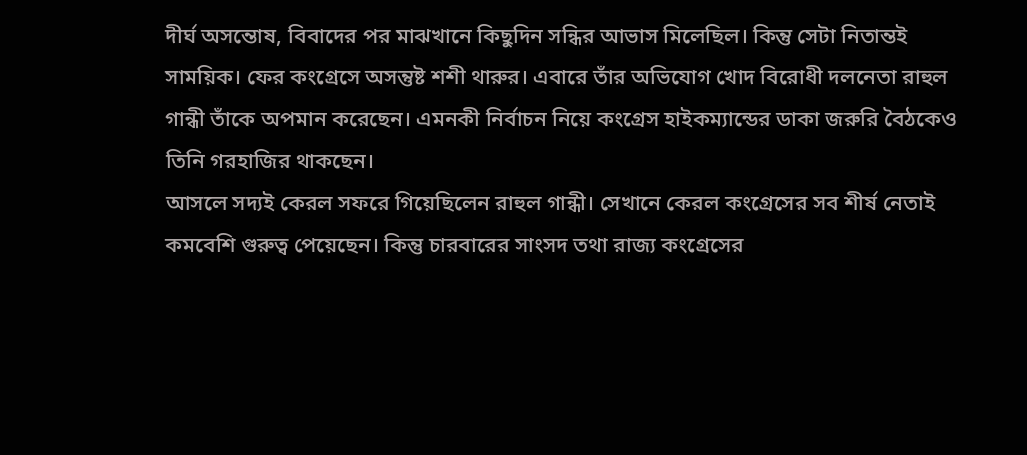দীর্ঘ অসন্তোষ, বিবাদের পর মাঝখানে কিছুদিন সন্ধির আভাস মিলেছিল। কিন্তু সেটা নিতান্তই সাময়িক। ফের কংগ্রেসে অসন্তুষ্ট শশী থারুর। এবারে তাঁর অভিযোগ খোদ বিরোধী দলনেতা রাহুল গান্ধী তাঁকে অপমান করেছেন। এমনকী নির্বাচন নিয়ে কংগ্রেস হাইকম্যান্ডের ডাকা জরুরি বৈঠকেও তিনি গরহাজির থাকছেন।
আসলে সদ্যই কেরল সফরে গিয়েছিলেন রাহুল গান্ধী। সেখানে কেরল কংগ্রেসের সব শীর্ষ নেতাই কমবেশি গুরুত্ব পেয়েছেন। কিন্তু চারবারের সাংসদ তথা রাজ্য কংগ্রেসের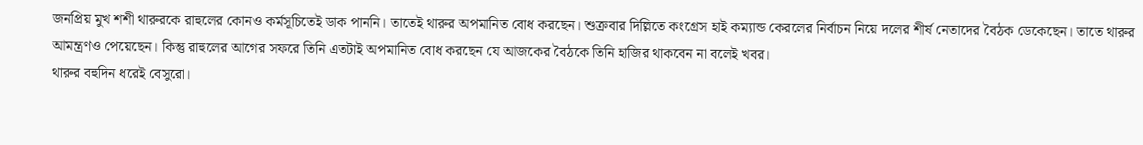জনপ্রিয় মুখ শশী থারুরকে রাহুলের কোনও কর্মসূচিতেই ডাক পাননি। তাতেই থারুর অপমানিত বোধ করছেন। শুক্রবার দিল্লিতে কংগ্রেস হাই কম্যান্ড কেরলের নির্বাচন নিয়ে দলের শীর্ষ নেতাদের বৈঠক ডেকেছেন। তাতে থারুর আমন্ত্রণও পেয়েছেন। কিন্তু রাহুলের আগের সফরে তিনি এতটাই অপমানিত বোধ করছেন যে আজকের বৈঠকে তিনি হাজির থাকবেন না বলেই খবর।
থারুর বহুদিন ধরেই বেসুরো।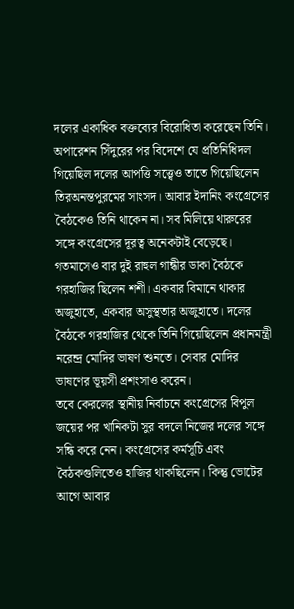দলের একাধিক বক্তব্যের বিরোধিতা করেছেন তিনি। অপারেশন সিঁদুরের পর বিদেশে যে প্রতিনিধিদল গিয়েছিল দলের আপত্তি সত্ত্বেও তাতে গিয়েছিলেন তিরঅনন্তপুরমের সাংসদ। আবার ইদানিং কংগ্রেসের বৈঠকেও তিনি থাকেন না। সব মিলিয়ে থারুরের সঙ্গে কংগ্রেসের দূরত্ব অনেকটাই বেড়েছে। গতমাসেও বার দুই রাহুল গান্ধীর ডাকা বৈঠকে গরহাজির ছিলেন শশী। একবার বিমানে থাকার অজুহাতে, একবার অসুস্থতার অজুহাতে। দলের বৈঠকে গরহাজির থেকে তিনি গিয়েছিলেন প্রধানমন্ত্রী নরেন্দ্র মোদির ভাষণ শুনতে। সেবার মোদির ভাষণের ভূয়সী প্রশংসাও করেন।
তবে কেরলের স্থানীয় নির্বাচনে কংগ্রেসের বিপুল জয়ের পর খানিকটা সুর বদলে নিজের দলের সঙ্গে সন্ধি করে নেন। কংগ্রেসের কর্মসূচি এবং বৈঠকগুলিতেও হাজির থাকছিলেন। কিন্তু ভোটের আগে আবার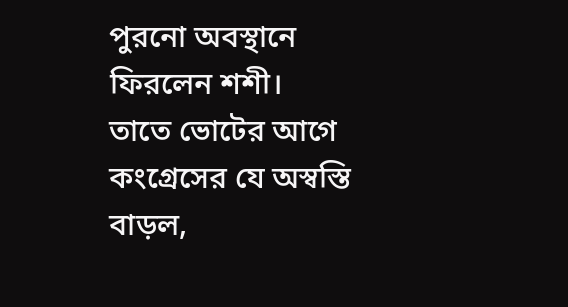পুরনো অবস্থানে ফিরলেন শশী। তাতে ভোটের আগে কংগ্রেসের যে অস্বস্তি বাড়ল,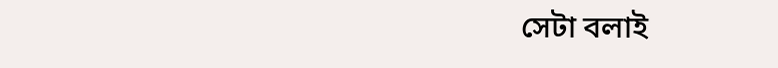সেটা বলাই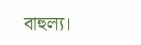বাহুল্য।